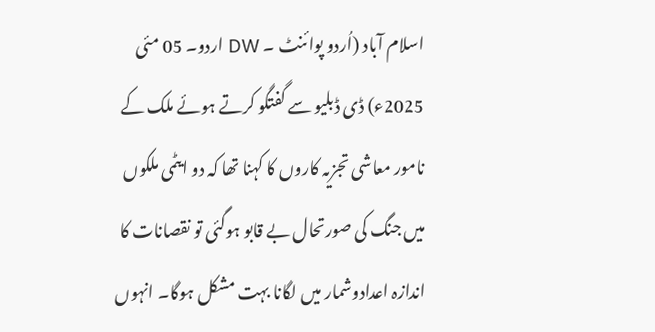اسلام آباد (اُردو پوائنٹ ۔ DW اردو۔ 05 مئی 2025ء) ڈی ڈبلیو سے گفتگو کرتے ہوئے ملک کے نامور معاشی تجزیہ کاروں کا کہنا تھا کہ دو ایٹمی ملکوں میں جنگ کی صورتحال بے قابو ہوگئی تو نقصانات کا اندازہ اعدادوشمار میں لگانا بہت مشکل ہوگا۔ انہوں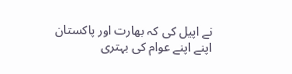نے اپیل کی کہ بھارت اور پاکستان اپنے اپنے عوام کی بہتری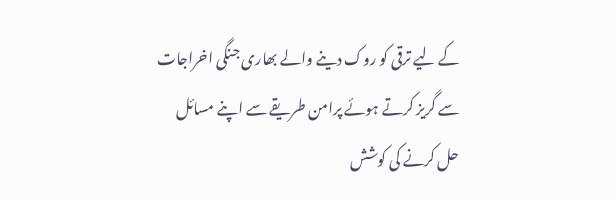کے لیے ترقی کو روک دینے والے بھاری جنگی اخراجات سے گریز کرتے ہوئے پرامن طریقے سے اپنے مسائل حل کرنے کی کوشش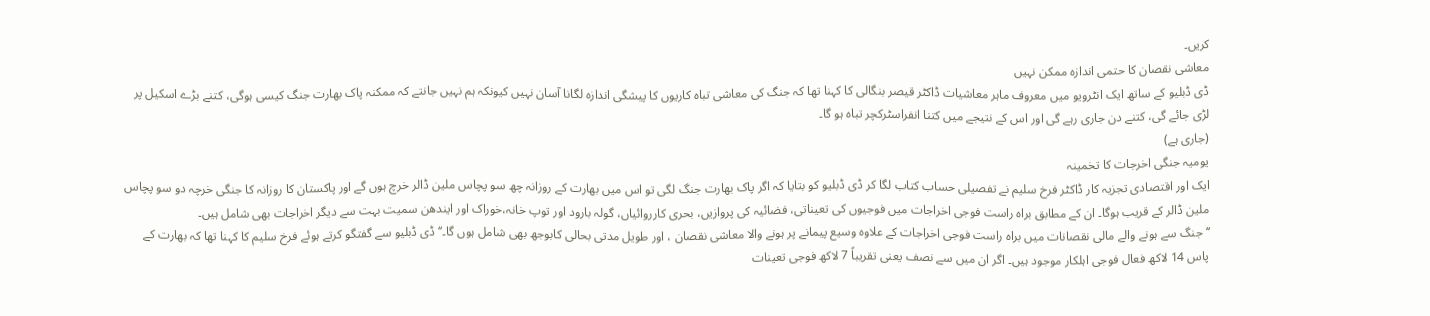کریں۔
معاشی نقصان کا حتمی اندازہ ممکن نہیں
ڈی ڈبلیو کے ساتھ ایک انٹرویو میں معروف ماہر معاشیات ڈاکٹر قیصر بنگالی کا کہنا تھا کہ جنگ کی معاشی تباہ کاریوں کا پیشگی اندازہ لگانا آسان نہیں کیونکہ ہم نہیں جانتے کہ ممکنہ پاک بھارت جنگ کیسی ہوگی، کتنے بڑے اسکیل پر لڑی جائے گی، کتنے دن جاری رہے گی اور اس کے نتیجے میں کتنا انفراسٹرکچر تباہ ہو گا۔
(جاری ہے)
یومیہ جنگی اخرجات کا تخمینہ
ایک اور اقتصادی تجزیہ کار ڈاکٹر فرخ سلیم نے تفصیلی حساب کتاب لگا کر ڈی ڈبلیو کو بتایا کہ اگر پاک بھارت جنگ لگی تو اس میں بھارت کے روزانہ چھ سو پچاس ملین ڈالر خرچ ہوں گے اور پاکستان کا روزانہ کا جنگی خرچہ دو سو پچاس ملین ڈالر کے قریب ہوگا۔ ان کے مطابق براہ راست فوجی اخراجات میں فوجیوں کی تعیناتی، فضائیہ کی پروازیں، بحری کارروائیاں، گولہ بارود اور توپ خانہ،خوراک اور ایندھن سمیت بہت سے دیگر اخراجات بھی شامل ہیں۔
‘‘ جنگ سے ہونے والے مالی نقصانات میں براہ راست فوجی اخراجات کے علاوہ وسیع پیمانے پر ہونے والا معاشی نقصان ، اور طویل مدتی بحالی کابوجھ بھی شامل ہوں گا۔‘‘ڈی ڈبلیو سے گفتگو کرتے ہوئے فرخ سلیم کا کہنا تھا کہ بھارت کے پاس 14 لاکھ فعال فوجی اہلکار موجود ہیں۔ اگر ان میں سے نصف یعنی تقریباً 7 لاکھ فوجی تعینات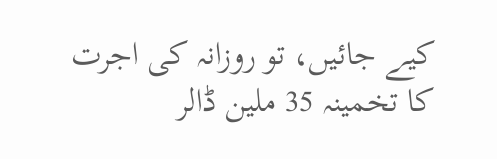کیے جائیں، تو روزانہ کی اجرت کا تخمینہ 35 ملین ڈالر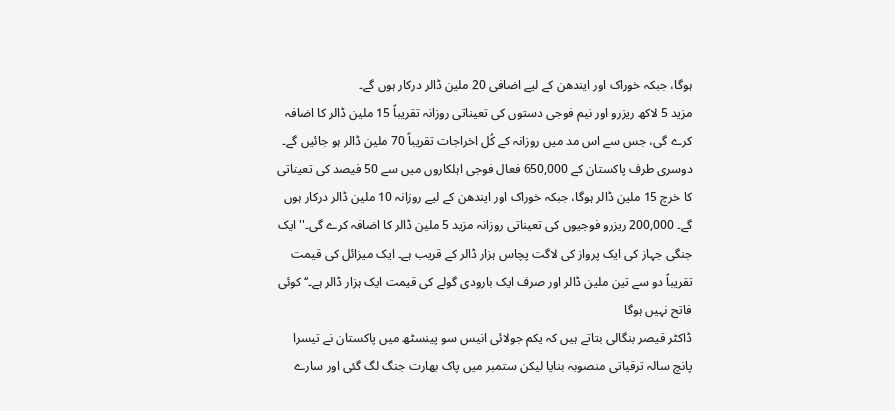ہوگا، جبکہ خوراک اور ایندھن کے لیے اضافی 20 ملین ڈالر درکار ہوں گے۔
مزید 5 لاکھ ریزرو اور نیم فوجی دستوں کی تعیناتی روزانہ تقریباً 15 ملین ڈالر کا اضافہ کرے گی، جس سے اس مد میں روزانہ کے کُل اخراجات تقریباً 70 ملین ڈالر ہو جائیں گے۔ دوسری طرف پاکستان کے 650,000 فعال فوجی اہلکاروں میں سے 50 فیصد کی تعیناتی کا خرچ 15 ملین ڈالر ہوگا، جبکہ خوراک اور ایندھن کے لیے روزانہ 10 ملین ڈالر درکار ہوں گے۔ 200,000 ریزرو فوجیوں کی تعیناتی روزانہ مزید 5 ملین ڈالر کا اضافہ کرے گی۔''ایک جنگی جہاز کی ایک پرواز کی لاگت پچاس ہزار ڈالر کے قریب ہے۔ ایک میزائل کی قیمت تقریباً دو سے تین ملین ڈالر اور صرف ایک بارودی گولے کی قیمت ایک ہزار ڈالر ہے۔‘‘کوئی فاتح نہیں ہوگا
ڈاکٹر قیصر بنگالی بتاتے ہیں کہ یکم جولائی انیس سو پینسٹھ میں پاکستان نے تیسرا پانچ سالہ ترقیاتی منصوبہ بنایا لیکن ستمبر میں پاک بھارت جنگ لگ گئی اور سارے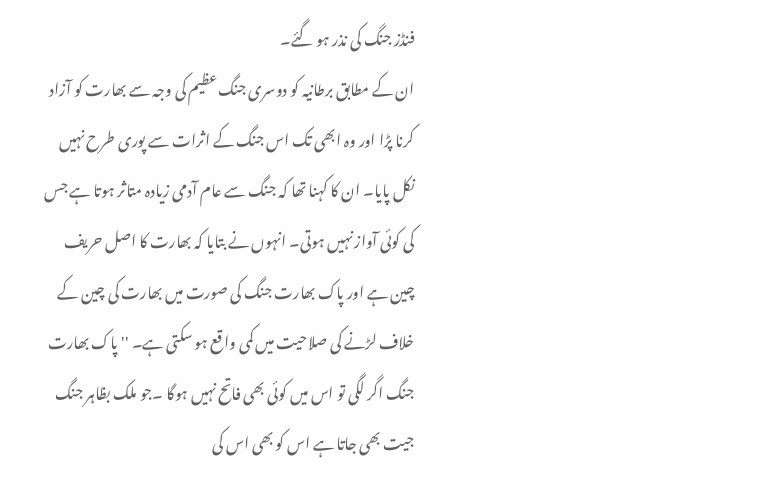فنڈز جنگ کی نذر ہو گئے۔
ان کے مطابق برطانیہ کو دوسری جنگ عظیم کی وجہ سے بھارت کو آزاد کرنا پڑا اور وہ ابھی تک اس جنگ کے اثرات سے پوری طرح نہیں نکل پایا۔ ان کا کہنا تھا کہ جنگ سے عام آدمی زیادہ متاثر ہوتا ہے جس کی کوئی آواز نہیں ہوتی۔ انہوں نے بتایا کہ بھارت کا اصل حریف چین ہے اور پاک بھارت جنگ کی صورت میں بھارت کی چین کے خلاف لڑنے کی صلاحیت میں کمی واقع ہو سکتی ہے۔ '' پاک بھارت جنگ اگر لگی تو اس میں کوئی بھی فاتح نہیں ہوگا ۔جو ملک بظاہر جنگ جیت بھی جاتا ہے اس کو بھی اس کی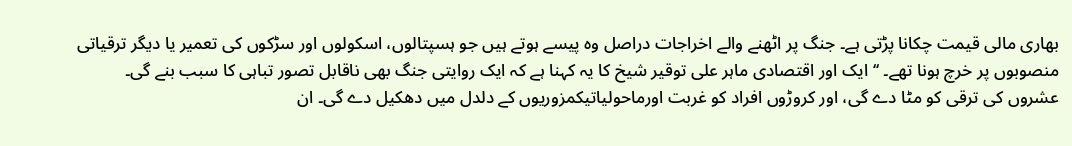بھاری مالی قیمت چکانا پڑتی ہے۔ جنگ پر اٹھنے والے اخراجات دراصل وہ پیسے ہوتے ہیں جو ہسپتالوں، اسکولوں اور سڑکوں کی تعمیر یا دیگر ترقیاتی منصوبوں پر خرچ ہونا تھے۔ ‘‘ایک اور اقتصادی ماہر علی توقیر شیخ کا یہ کہنا ہے کہ ایک روایتی جنگ بھی ناقابل تصور تباہی کا سبب بنے گی۔
عشروں کی ترقی کو مٹا دے گی، اور کروڑوں افراد کو غربت اورماحولیاتیکمزوریوں کے دلدل میں دھکیل دے گی۔ ان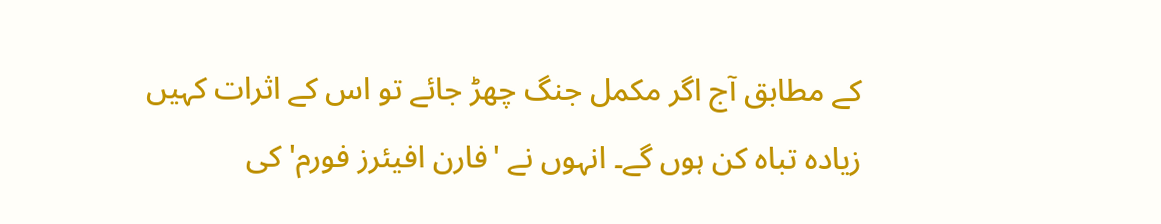کے مطابق آج اگر مکمل جنگ چھڑ جائے تو اس کے اثرات کہیں زیادہ تباہ کن ہوں گے۔ انہوں نے 'فارن افیئرز فورم' کی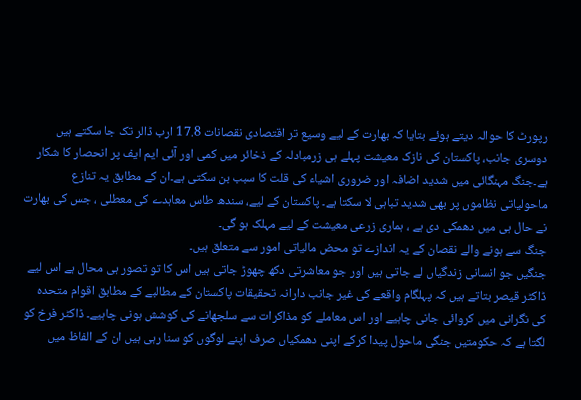رپورٹ کا حوالہ دیتے ہوئے بتایا کہ بھارت کے لیے وسیع تر اقتصادی نقصانات 17.8 ارب ڈالر تک جا سکتے ہیں دوسری جانب، پاکستان کی نازک معیشت پہلے ہی زرمبادلہ کے ذخائر میں کمی اور آئی ایم ایف پر انحصار کا شکار ہے۔جنگ مہنگائی میں شدید اضافہ اور ضروری اشیاء کی قلت کا سبب بن سکتی ہے۔ان کے مطابق یہ تنازع ماحولیاتی نظاموں پر بھی شدید تباہی لا سکتا ہے۔ پاکستان کے لیے، سندھ طاس معاہدے کی معطلی ، جس کی بھارت نے حال ہی میں دھمکی دی ہے ، ہماری زرعی معیشت کے لیے مہلک ہو گی۔
جنگ سے ہونے والے نقصان کے یہ اندازے تو محض مالیاتی امور سے متعلق ہیں۔
جنگیں جو انسانی زندگیاں لے جاتی ہیں اور جو معاشرتی دکھ چھوڑ جاتی ہیں اس کا تو تصور ہی محال ہے اس لیے ڈاکٹر قیصر بتاتے ہیں کہ پہلگام واقعے کی غیر جانب دارانہ تحقیقات پاکستان کے مطالبے کے مطابق اقوام متحدہ کی نگرانی میں کروائی جانی چاہیے اور اس معاملے کو مذاکرات سے سلجھانے کی کوشش ہونی چاہیے۔ ڈاکٹر فرخ کو لگتا ہے کہ حکومتیں جنگی ماحول پیدا کرکے اپنی دھمکیاں صرف اپنے لوگوں کو سنا رہی ہیں ان کے الفاظ میں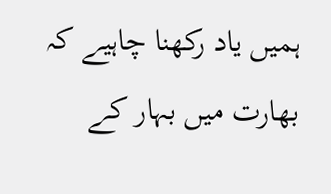ہمیں یاد رکھنا چاہیے کہ بھارت میں بہار کے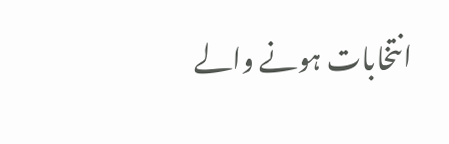انتخابات ہونے والے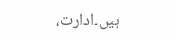ہیں۔ادارت،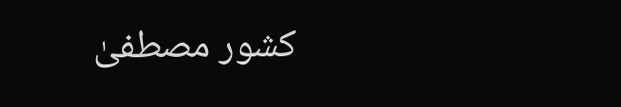کشور مصطفیٰ